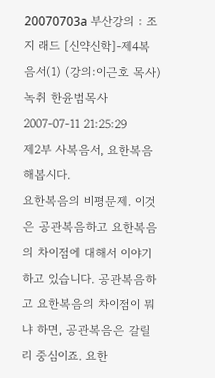20070703a 부산강의 : 조지 래드 [신약신학]-제4복음서(1) (강의:이근호 목사) 녹취 한윤범목사 2007-07-11 21:25:29
제2부 사복음서, 요한복음 해봅시다.
요한복음의 비평문제. 이것은 공관복음하고 요한복음의 차이점에 대해서 이야기하고 있습니다. 공관복음하고 요한복음의 차이점이 뭐냐 하면, 공관복음은 갈릴리 중심이죠. 요한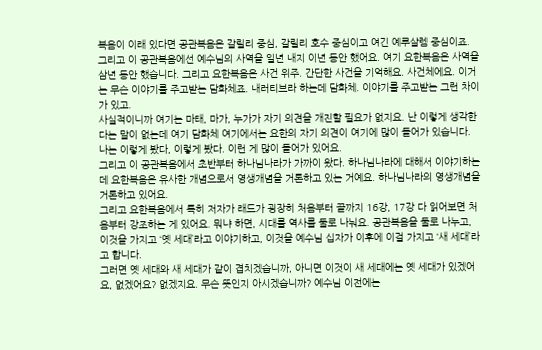복음이 이래 있다면 공관복음은 갈릴리 중심, 갈릴리 호수 중심이고 여긴 예루살렘 중심이죠.
그리고 이 공관복음에선 예수님의 사역을 일년 내지 이년 동안 했어요. 여기 요한복음은 사역을 삼년 동안 했습니다. 그리고 요한복음은 사건 위주. 간단한 사건을 기억해요. 사건체에요. 이거는 무슨 이야기를 주고받는 담화체죠. 내러티브라 하는데 담화체. 이야기를 주고받는 그런 차이가 있고.
사실적이니까 여기는 마태, 마가, 누가가 자기 의견을 개진할 필요가 없지요. 난 이렇게 생각한다는 말이 없는데 여기 담화체 여기에서는 요한의 자기 의견이 여기에 많이 들어가 있습니다. 나는 이렇게 봤다, 이렇게 봤다. 이런 게 많이 들어가 있어요.
그리고 이 공관복음에서 초반부터 하나님나라가 가까이 왔다. 하나님나라에 대해서 이야기하는데 요한복음은 유사한 개념으로서 영생개념을 거론하고 있는 거예요. 하나님나라의 영생개념을 거론하고 있어요.
그리고 요한복음에서 특히 저자가 래드가 굉장히 처음부터 끝까지 16강, 17강 다 읽어보면 처음부터 강조하는 게 있어요. 뭐냐 하면, 시대를 역사를 둘로 나눠요. 공관복음을 둘로 나누고, 이것을 가지고 ‘옛 세대’라고 이야기하고, 이것을 예수님 십자가 이후에 이걸 가지고 ‘새 세대’라고 합니다.
그러면 옛 세대와 새 세대가 같이 겹치겠습니까, 아니면 이것이 새 세대에는 옛 세대가 있겠어요, 없겠어요? 없겠지요. 무슨 뜻인지 아시겠습니까? 예수님 이전에는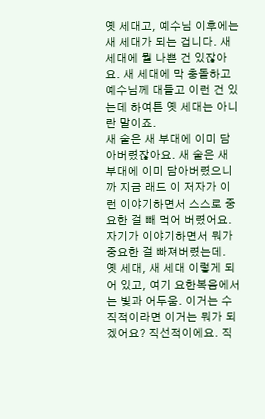옛 세대고, 예수님 이후에는 새 세대가 되는 겁니다. 새 세대에 뭘 나쁜 건 있잖아요. 새 세대에 막 충돌하고 예수님께 대들고 이런 건 있는데 하여튼 옛 세대는 아니란 말이죠.
새 술은 새 부대에 이미 담아버렸잖아요. 새 술은 새 부대에 이미 담아버렸으니까 지금 래드 이 저자가 이런 이야기하면서 스스로 중요한 걸 빼 먹어 버렸어요. 자기가 이야기하면서 뭐가 중요한 걸 빠져버렸는데.
옛 세대, 새 세대 이렇게 되어 있고, 여기 요한복음에서는 빛과 어두움. 이거는 수직적이라면 이거는 뭐가 되겠어요? 직선적이에요. 직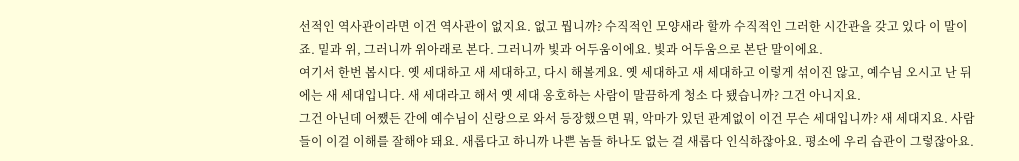선적인 역사관이라면 이건 역사관이 없지요. 없고 뭡니까? 수직적인 모양새라 할까 수직적인 그러한 시간관을 갖고 있다 이 말이죠. 밑과 위, 그러니까 위아래로 본다. 그러니까 빛과 어두움이에요. 빛과 어두움으로 본단 말이에요.
여기서 한번 봅시다. 옛 세대하고 새 세대하고, 다시 해볼게요. 옛 세대하고 새 세대하고 이렇게 섞이진 않고, 예수님 오시고 난 뒤에는 새 세대입니다. 새 세대라고 해서 옛 세대 옹호하는 사람이 말끔하게 청소 다 됐습니까? 그건 아니지요.
그건 아닌데 어쨌든 간에 예수님이 신랑으로 와서 등장했으면 뭐, 악마가 있던 관계없이 이건 무슨 세대입니까? 새 세대지요. 사람들이 이걸 이해를 잘해야 돼요. 새롭다고 하니까 나쁜 놈들 하나도 없는 걸 새롭다 인식하잖아요. 평소에 우리 습관이 그렇잖아요.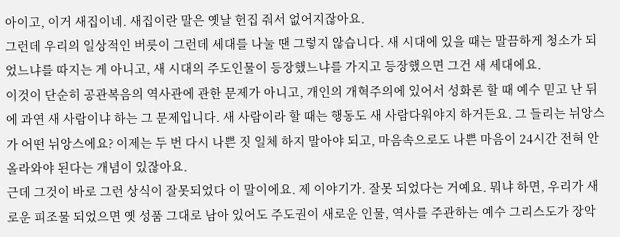아이고, 이거 새집이네. 새집이란 말은 옛날 헌집 줘서 없어지잖아요.
그런데 우리의 일상적인 버릇이 그런데 세대를 나눌 땐 그렇지 않습니다. 새 시대에 있을 때는 말끔하게 청소가 되었느냐를 따지는 게 아니고, 새 시대의 주도인물이 등장했느냐를 가지고 등장했으면 그건 새 세대에요.
이것이 단순히 공관복음의 역사관에 관한 문제가 아니고, 개인의 개혁주의에 있어서 성화론 할 때 예수 믿고 난 뒤에 과연 새 사람이냐 하는 그 문제입니다. 새 사람이라 할 때는 행동도 새 사람다워야지 하거든요. 그 들리는 뉘앙스가 어떤 뉘앙스에요? 이제는 두 번 다시 나쁜 짓 일체 하지 말아야 되고, 마음속으로도 나쁜 마음이 24시간 전혀 안 올라와야 된다는 개념이 있잖아요.
근데 그것이 바로 그런 상식이 잘못되었다 이 말이에요. 제 이야기가. 잘못 되었다는 거예요. 뭐냐 하면, 우리가 새로운 피조물 되었으면 옛 성품 그대로 남아 있어도 주도권이 새로운 인물, 역사를 주관하는 예수 그리스도가 장악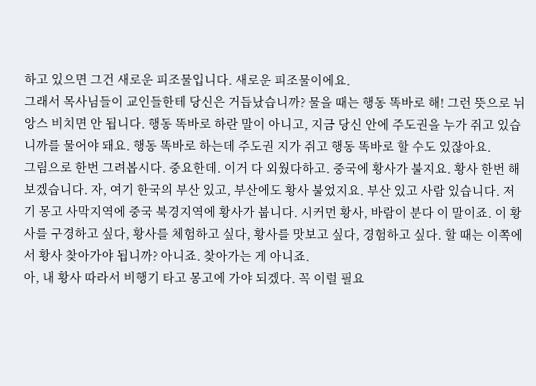하고 있으면 그건 새로운 피조물입니다. 새로운 피조물이에요.
그래서 목사님들이 교인들한테 당신은 거듭났습니까? 물을 때는 행동 똑바로 해! 그런 뜻으로 뉘앙스 비치면 안 됩니다. 행동 똑바로 하란 말이 아니고, 지금 당신 안에 주도권을 누가 쥐고 있습니까를 물어야 돼요. 행동 똑바로 하는데 주도권 지가 쥐고 행동 똑바로 할 수도 있잖아요.
그림으로 한번 그려봅시다. 중요한데. 이거 다 외웠다하고. 중국에 황사가 불지요. 황사 한번 해보겠습니다. 자, 여기 한국의 부산 있고, 부산에도 황사 불었지요. 부산 있고 사람 있습니다. 저기 몽고 사막지역에 중국 북경지역에 황사가 붑니다. 시커먼 황사, 바람이 분다 이 말이죠. 이 황사를 구경하고 싶다, 황사를 체험하고 싶다, 황사를 맛보고 싶다, 경험하고 싶다. 할 때는 이쪽에서 황사 찾아가야 됩니까? 아니죠. 찾아가는 게 아니죠.
아, 내 황사 따라서 비행기 타고 몽고에 가야 되겠다. 꼭 이럴 필요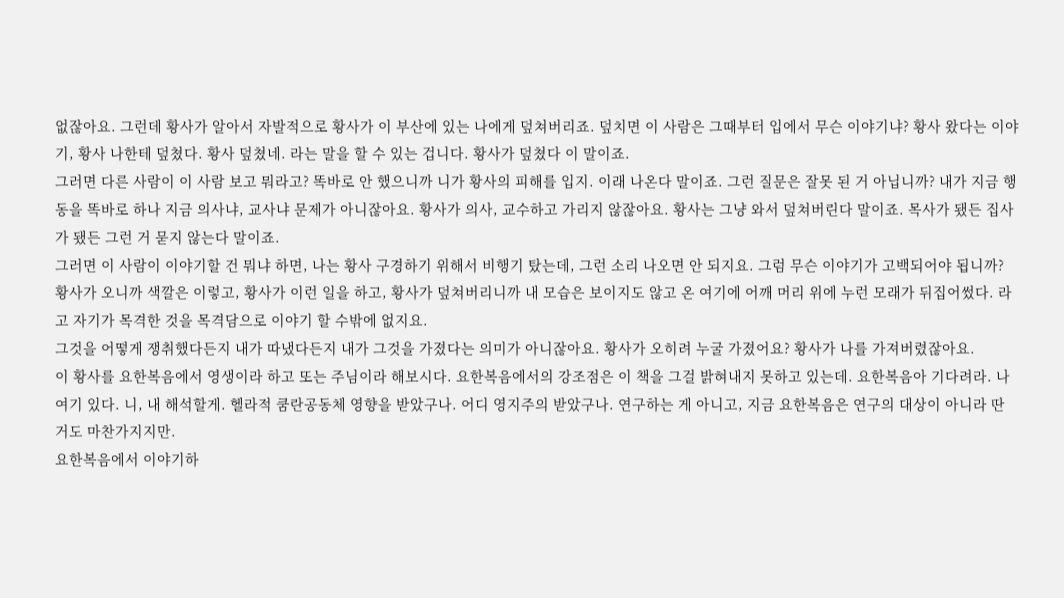없잖아요. 그런데 황사가 알아서 자발적으로 황사가 이 부산에 있는 나에게 덮쳐버리죠. 덮치면 이 사람은 그때부터 입에서 무슨 이야기냐? 황사 왔다는 이야기, 황사 나한테 덮쳤다. 황사 덮쳤네. 라는 말을 할 수 있는 겁니다. 황사가 덮쳤다 이 말이죠.
그러면 다른 사람이 이 사람 보고 뭐라고? 똑바로 안 했으니까 니가 황사의 피해를 입지. 이래 나온다 말이죠. 그런 질문은 잘못 된 거 아닙니까? 내가 지금 행동을 똑바로 하나 지금 의사냐, 교사냐 문제가 아니잖아요. 황사가 의사, 교수하고 가리지 않잖아요. 황사는 그냥 와서 덮쳐버린다 말이죠. 목사가 됐든 집사가 됐든 그런 거 묻지 않는다 말이죠.
그러면 이 사람이 이야기할 건 뭐냐 하면, 나는 황사 구경하기 위해서 비행기 탔는데, 그런 소리 나오면 안 되지요. 그럼 무슨 이야기가 고백되어야 됩니까? 황사가 오니까 색깔은 이렇고, 황사가 이런 일을 하고, 황사가 덮쳐버리니까 내 모습은 보이지도 않고 온 여기에 어깨 머리 위에 누런 모래가 뒤집어썼다. 라고 자기가 목격한 것을 목격담으로 이야기 할 수밖에 없지요.
그것을 어떻게 쟁취했다든지 내가 따냈다든지 내가 그것을 가졌다는 의미가 아니잖아요. 황사가 오히려 누굴 가졌어요? 황사가 나를 가져버렸잖아요.
이 황사를 요한복음에서 영생이라 하고 또는 주님이라 해보시다. 요한복음에서의 강조점은 이 책을 그걸 밝혀내지 못하고 있는데. 요한복음아 기다려라. 나 여기 있다. 니, 내 해석할게. 헬라적 쿰란공동체 영향을 받았구나. 어디 영지주의 받았구나. 연구하는 게 아니고, 지금 요한복음은 연구의 대상이 아니라 딴 거도 마찬가지지만.
요한복음에서 이야기하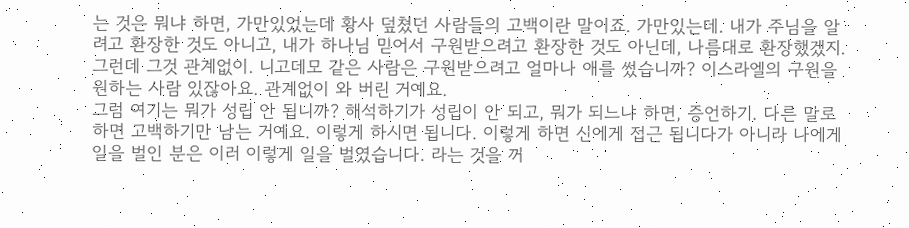는 것은 뭐냐 하면, 가만있었는데 황사 덮쳤던 사람들의 고백이란 말이죠. 가만있는데. 내가 주님을 알려고 환장한 것도 아니고, 내가 하나님 믿어서 구원받으려고 환장한 것도 아닌데, 나름대로 환장했겠지. 그런데 그것 관계없이. 니고데모 같은 사람은 구원받으려고 얼마나 애를 썼습니까? 이스라엘의 구원을 원하는 사람 있잖아요. 관계없이 와 버린 거예요.
그럼 여기는 뭐가 성립 안 됩니까? 해석하기가 성립이 안 되고, 뭐가 되느냐 하면, 증언하기. 다른 말로 하면 고백하기만 남는 거예요. 이렇게 하시면 됩니다. 이렇게 하면 신에게 접근 됩니다가 아니라 나에게 일을 벌인 분은 이러 이렇게 일을 벌였습니다. 라는 것을 꺼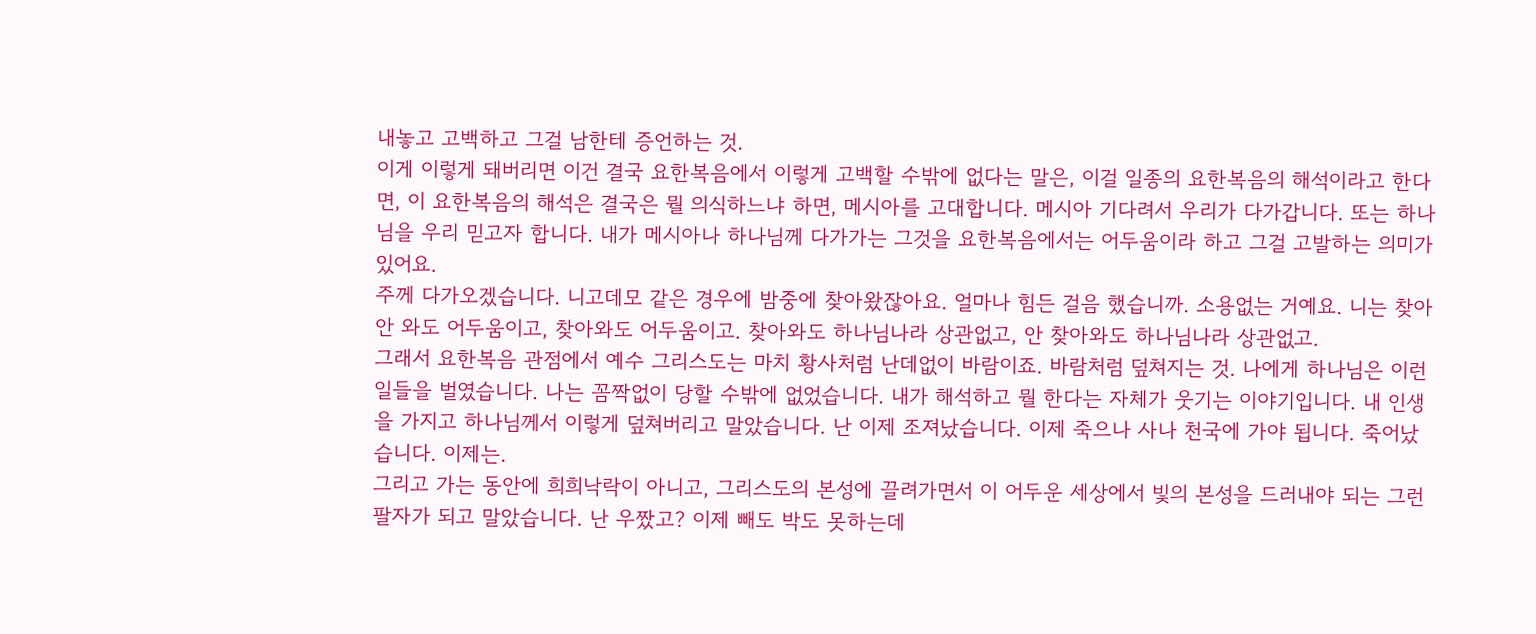내놓고 고백하고 그걸 남한테 증언하는 것.
이게 이렇게 돼버리면 이건 결국 요한복음에서 이렇게 고백할 수밖에 없다는 말은, 이걸 일종의 요한복음의 해석이라고 한다면, 이 요한복음의 해석은 결국은 뭘 의식하느냐 하면, 메시아를 고대합니다. 메시아 기다려서 우리가 다가갑니다. 또는 하나님을 우리 믿고자 합니다. 내가 메시아나 하나님께 다가가는 그것을 요한복음에서는 어두움이라 하고 그걸 고발하는 의미가 있어요.
주께 다가오겠습니다. 니고데모 같은 경우에 밤중에 찾아왔잖아요. 얼마나 힘든 걸음 했습니까. 소용없는 거예요. 니는 찾아 안 와도 어두움이고, 찾아와도 어두움이고. 찾아와도 하나님나라 상관없고, 안 찾아와도 하나님나라 상관없고.
그래서 요한복음 관점에서 예수 그리스도는 마치 황사처럼 난데없이 바람이죠. 바람처럼 덮쳐지는 것. 나에게 하나님은 이런 일들을 벌였습니다. 나는 꼼짝없이 당할 수밖에 없었습니다. 내가 해석하고 뭘 한다는 자체가 웃기는 이야기입니다. 내 인생을 가지고 하나님께서 이렇게 덮쳐버리고 말았습니다. 난 이제 조져났습니다. 이제 죽으나 사나 천국에 가야 됩니다. 죽어났습니다. 이제는.
그리고 가는 동안에 희희낙락이 아니고, 그리스도의 본성에 끌려가면서 이 어두운 세상에서 빛의 본성을 드러내야 되는 그런 팔자가 되고 말았습니다. 난 우짰고? 이제 빼도 박도 못하는데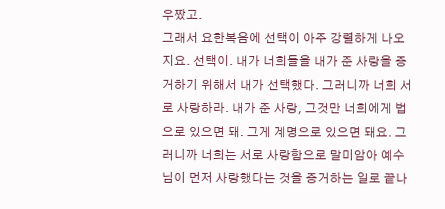우짰고.
그래서 요한복음에 선택이 아주 강렬하게 나오지요. 선택이. 내가 너희들을 내가 준 사랑을 증거하기 위해서 내가 선택했다. 그러니까 너희 서로 사랑하라. 내가 준 사랑, 그것만 너희에게 법으로 있으면 돼. 그게 계명으로 있으면 돼요. 그러니까 너희는 서로 사랑함으로 말미암아 예수님이 먼저 사랑했다는 것을 증거하는 일로 끝나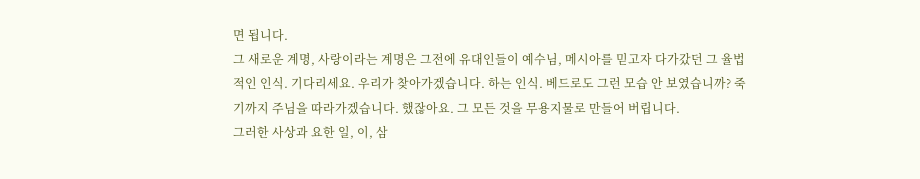면 됩니다.
그 새로운 계명, 사랑이라는 계명은 그전에 유대인들이 예수님, 메시아를 믿고자 다가갔던 그 율법적인 인식. 기다리세요. 우리가 찾아가겠습니다. 하는 인식. 베드로도 그런 모습 안 보였습니까? 죽기까지 주님을 따라가겠습니다. 했잖아요. 그 모든 것을 무용지물로 만들어 버립니다.
그러한 사상과 요한 일, 이, 삼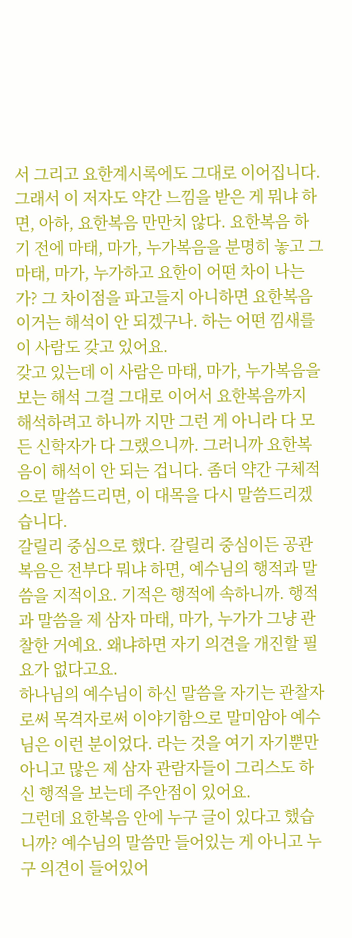서 그리고 요한계시록에도 그대로 이어집니다. 그래서 이 저자도 약간 느낌을 받은 게 뭐냐 하면, 아하, 요한복음 만만치 않다. 요한복음 하기 전에 마태, 마가, 누가복음을 분명히 놓고 그 마태, 마가, 누가하고 요한이 어떤 차이 나는가? 그 차이점을 파고들지 아니하면 요한복음 이거는 해석이 안 되겠구나. 하는 어떤 낌새를 이 사람도 갖고 있어요.
갖고 있는데 이 사람은 마태, 마가, 누가복음을 보는 해석 그걸 그대로 이어서 요한복음까지 해석하려고 하니까 지만 그런 게 아니라 다 모든 신학자가 다 그랬으니까. 그러니까 요한복음이 해석이 안 되는 겁니다. 좀더 약간 구체적으로 말씀드리면, 이 대목을 다시 말씀드리겠습니다.
갈릴리 중심으로 했다. 갈릴리 중심이든 공관복음은 전부다 뭐냐 하면, 예수님의 행적과 말씀을 지적이요. 기적은 행적에 속하니까. 행적과 말씀을 제 삼자 마태, 마가, 누가가 그냥 관찰한 거예요. 왜냐하면 자기 의견을 개진할 필요가 없다고요.
하나님의 예수님이 하신 말씀을 자기는 관찰자로써 목격자로써 이야기함으로 말미암아 예수님은 이런 분이었다. 라는 것을 여기 자기뿐만 아니고 많은 제 삼자 관람자들이 그리스도 하신 행적을 보는데 주안점이 있어요.
그런데 요한복음 안에 누구 글이 있다고 했습니까? 예수님의 말씀만 들어있는 게 아니고 누구 의견이 들어있어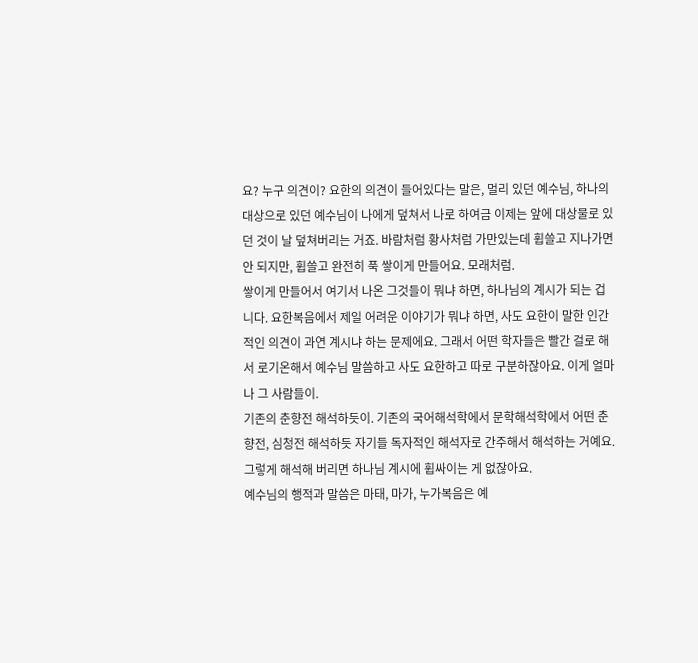요? 누구 의견이? 요한의 의견이 들어있다는 말은, 멀리 있던 예수님, 하나의 대상으로 있던 예수님이 나에게 덮쳐서 나로 하여금 이제는 앞에 대상물로 있던 것이 날 덮쳐버리는 거죠. 바람처럼 황사처럼 가만있는데 휩쓸고 지나가면 안 되지만, 휩쓸고 완전히 푹 쌓이게 만들어요. 모래처럼.
쌓이게 만들어서 여기서 나온 그것들이 뭐냐 하면, 하나님의 계시가 되는 겁니다. 요한복음에서 제일 어려운 이야기가 뭐냐 하면, 사도 요한이 말한 인간적인 의견이 과연 계시냐 하는 문제에요. 그래서 어떤 학자들은 빨간 걸로 해서 로기온해서 예수님 말씀하고 사도 요한하고 따로 구분하잖아요. 이게 얼마나 그 사람들이.
기존의 춘향전 해석하듯이. 기존의 국어해석학에서 문학해석학에서 어떤 춘향전, 심청전 해석하듯 자기들 독자적인 해석자로 간주해서 해석하는 거예요. 그렇게 해석해 버리면 하나님 계시에 휩싸이는 게 없잖아요.
예수님의 행적과 말씀은 마태, 마가, 누가복음은 예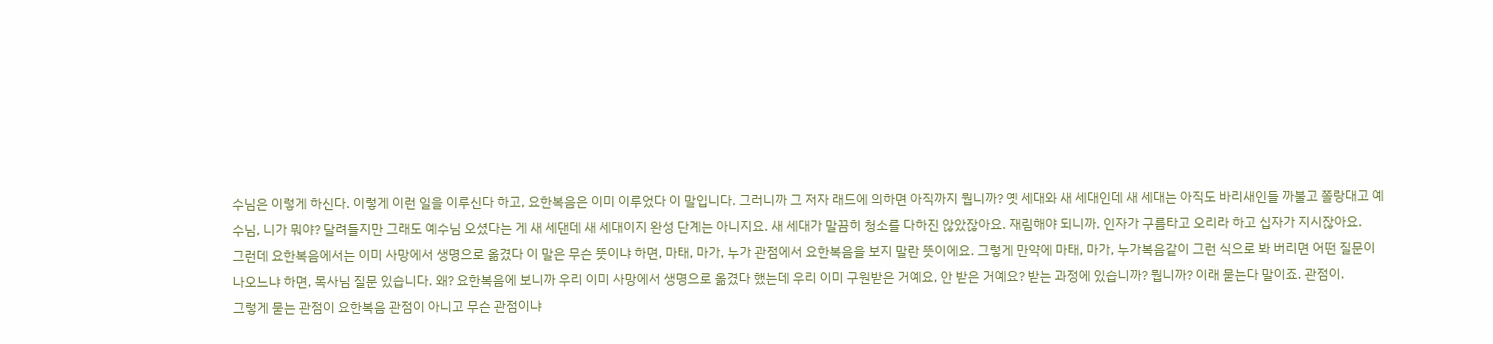수님은 이렇게 하신다. 이렇게 이런 일을 이루신다 하고, 요한복음은 이미 이루었다 이 말입니다. 그러니까 그 저자 래드에 의하면 아직까지 뭡니까? 옛 세대와 새 세대인데 새 세대는 아직도 바리새인들 까불고 쫄랑대고 예수님, 니가 뭐야? 달려들지만 그래도 예수님 오셨다는 게 새 세댄데 새 세대이지 완성 단계는 아니지요. 새 세대가 말끔히 청소를 다하진 않았잖아요. 재림해야 되니까. 인자가 구름타고 오리라 하고 십자가 지시잖아요.
그런데 요한복음에서는 이미 사망에서 생명으로 옮겼다 이 말은 무슨 뜻이냐 하면, 마태, 마가, 누가 관점에서 요한복음을 보지 말란 뜻이에요. 그렇게 만약에 마태, 마가, 누가복음같이 그런 식으로 봐 버리면 어떤 질문이 나오느냐 하면, 목사님 질문 있습니다. 왜? 요한복음에 보니까 우리 이미 사망에서 생명으로 옮겼다 했는데 우리 이미 구원받은 거예요, 안 받은 거예요? 받는 과정에 있습니까? 뭡니까? 이래 묻는다 말이죠. 관점이.
그렇게 묻는 관점이 요한복음 관점이 아니고 무슨 관점이냐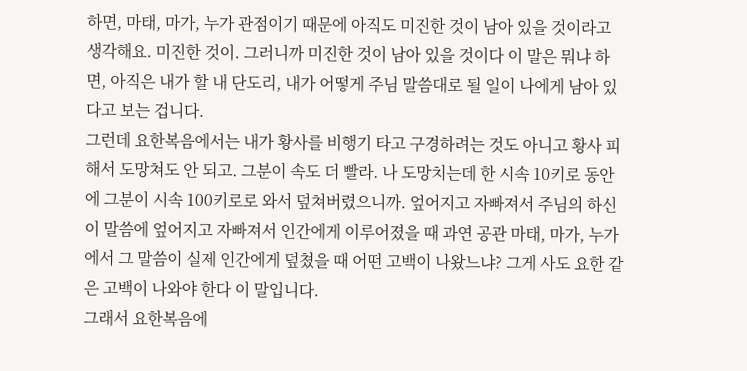하면, 마태, 마가, 누가 관점이기 때문에 아직도 미진한 것이 남아 있을 것이라고 생각해요. 미진한 것이. 그러니까 미진한 것이 남아 있을 것이다 이 말은 뭐냐 하면, 아직은 내가 할 내 단도리, 내가 어떻게 주님 말씀대로 될 일이 나에게 남아 있다고 보는 겁니다.
그런데 요한복음에서는 내가 황사를 비행기 타고 구경하려는 것도 아니고 황사 피해서 도망쳐도 안 되고. 그분이 속도 더 빨라. 나 도망치는데 한 시속 10키로 동안에 그분이 시속 100키로로 와서 덮쳐버렸으니까. 엎어지고 자빠져서 주님의 하신 이 말씀에 엎어지고 자빠져서 인간에게 이루어졌을 때 과연 공관 마태, 마가, 누가에서 그 말씀이 실제 인간에게 덮쳤을 때 어떤 고백이 나왔느냐? 그게 사도 요한 같은 고백이 나와야 한다 이 말입니다.
그래서 요한복음에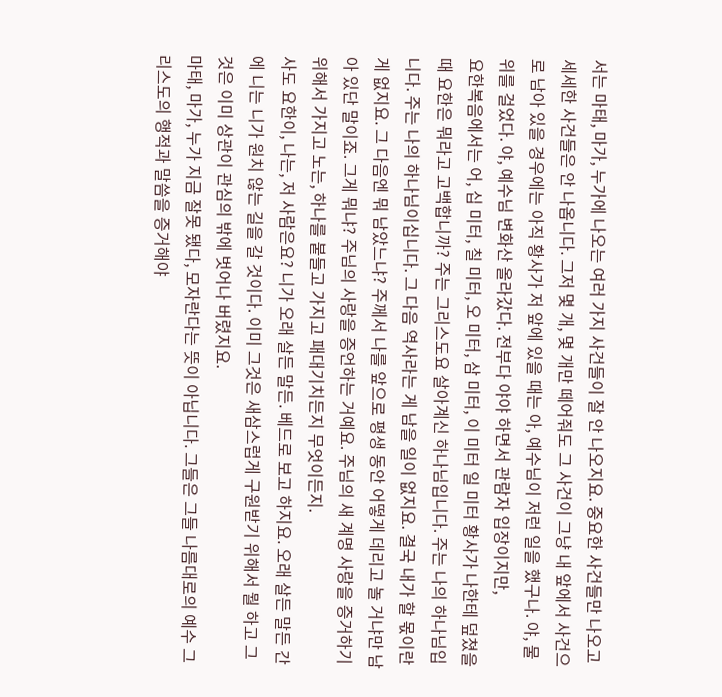서는 마태, 마가, 누가에 나오는 여러 가지 사건들이 잘 안 나오지요. 중요한 사건들만 나오고 세세한 사건들은 안 나옵니다. 그저 몇 개, 몇 개만 떼어줘도 그 사건이 그냥 내 앞에서 사건으로 남아 있을 경우에는 아직 황사가 저 앞에 있을 때는 아, 예수님이 저런 일을 했구나. 야, 물 위를 걸었다. 야, 예수님 변화산 올라갔다. 전부다 야야 하면서 관람자 입장이지만,
요한복음에서는 어, 십 미터, 칠 미터, 오 미터, 삼 미터, 이 미터 일 미터 황사가 나한테 덮쳤을 때 요한은 뭐라고 고백합니까? 주는 그리스도요 살아계신 하나님입니다. 주는 나의 하나님입니다. 주는 나의 하나님이십니다. 그 다음 역사라는 게 남을 일이 없지요. 결국 내가 할 몫이란 게 없지요. 그 다음엔 뭐 남았느냐? 주께서 나를 앞으로 평생 동안 어떻게 데리고 놀 거냐만 남아 있단 말이죠. 그게 뭐냐? 주님의 사랑을 증언하는 거예요. 주님의 새 계명 사랑을 증거하기 위해서 가지고 노는, 하나를 붙들고 가지고 패대기치든지 무엇이든지.
사도 요한이, 나는, 저 사람은요? 니가 오래 살든 말든. 베드로 보고 하지요. 오래 살든 말든 간에 니는 니가 원치 않는 길을 갈 것이다. 이미 그것은 새삼스럽게 구원받기 위해서 뭘 하고 그것은 이미 상관이 관심의 밖에 벗어나 버렸지요.
마태, 마가, 누가 지금 잘못 됐다, 모자란다는 뜻이 아닙니다. 그들은 그들 나름대로의 예수 그리스도의 행적과 말씀을 증거해야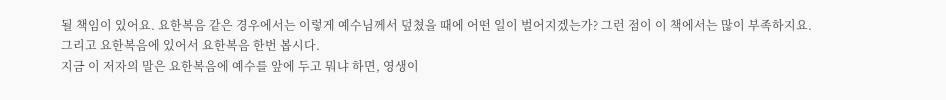될 책임이 있어요. 요한복음 같은 경우에서는 이렇게 예수님께서 덮쳤을 때에 어떤 일이 벌어지겠는가? 그런 점이 이 책에서는 많이 부족하지요.
그리고 요한복음에 있어서 요한복음 한번 봅시다.
지금 이 저자의 말은 요한복음에 예수를 앞에 두고 뭐냐 하면, 영생이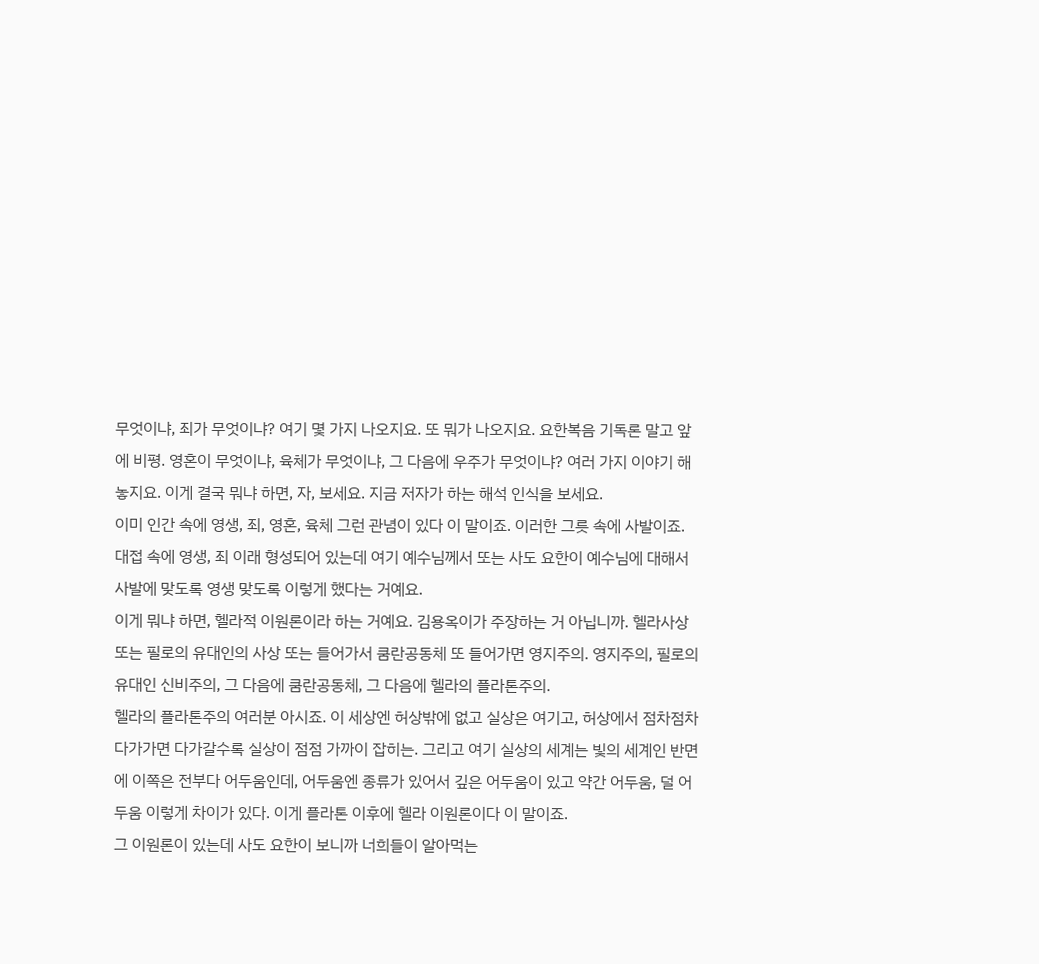무엇이냐, 죄가 무엇이냐? 여기 몇 가지 나오지요. 또 뭐가 나오지요. 요한복음 기독론 말고 앞에 비평. 영혼이 무엇이냐, 육체가 무엇이냐, 그 다음에 우주가 무엇이냐? 여러 가지 이야기 해놓지요. 이게 결국 뭐냐 하면, 자, 보세요. 지금 저자가 하는 해석 인식을 보세요.
이미 인간 속에 영생, 죄, 영혼, 육체 그런 관념이 있다 이 말이죠. 이러한 그릇 속에 사발이죠. 대접 속에 영생, 죄 이래 형성되어 있는데 여기 예수님께서 또는 사도 요한이 예수님에 대해서 사발에 맞도록 영생 맞도록 이렇게 했다는 거예요.
이게 뭐냐 하면, 헬라적 이원론이라 하는 거예요. 김용옥이가 주장하는 거 아닙니까. 헬라사상 또는 필로의 유대인의 사상 또는 들어가서 쿰란공동체 또 들어가면 영지주의. 영지주의, 필로의 유대인 신비주의, 그 다음에 쿰란공동체, 그 다음에 헬라의 플라톤주의.
헬라의 플라톤주의 여러분 아시죠. 이 세상엔 허상밖에 없고 실상은 여기고, 허상에서 점차점차 다가가면 다가갈수록 실상이 점점 가까이 잡히는. 그리고 여기 실상의 세계는 빛의 세계인 반면에 이쪽은 전부다 어두움인데, 어두움엔 종류가 있어서 깊은 어두움이 있고 약간 어두움, 덜 어두움 이렇게 차이가 있다. 이게 플라톤 이후에 헬라 이원론이다 이 말이죠.
그 이원론이 있는데 사도 요한이 보니까 너희들이 알아먹는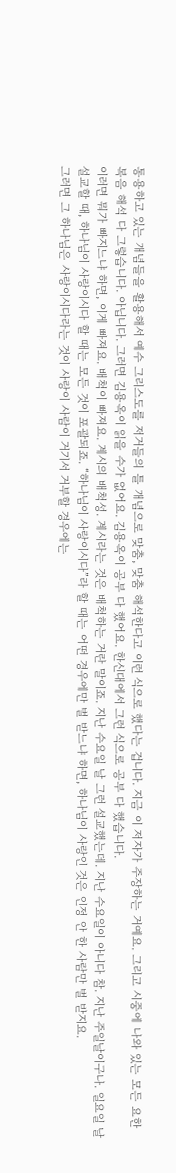통용하고 있는 개념들을 활용해서 예수 그리스도를 저거들의 틀 개념으로 맞춤, 맞춤 해석한다고 이런 식으로 했다는 겁니다. 지금 이 저자가 주장하는 거예요. 그리고 시중에 나와 있는 모든 요한복음 해석 다 그렇습니다. 아닙니다. 그러면 김용옥이 읽을 수가 없어요. 김용옥이 공부 다 했어요. 한신대에서 그런 식으로 공부 다 했습니다.
이러면 뭐가 빠지느냐 하면, 이게 빠져요. 배척이 빠져요. 계시의 배척성. 계시라는 것은 배척하는 거란 말이죠. 지난 수요일 날 그런 설교했는데. 지난 수요일이 아니다 참. 지난 주일날이구나. 일요일 날 설교할 때, 하나님이 사랑이시다 할 때는 모든 것이 포괄되죠. “하나님이 사랑이시다”라 할 때는 어떤 경우에만 벌 받느냐 하면, 하나님이 사랑인 것은 인정 안 한 사람만 벌 받지요.
그러면 그 하나님은 사랑이시다라는 것이 사랑이 사람이 거기서 거부할 경우에는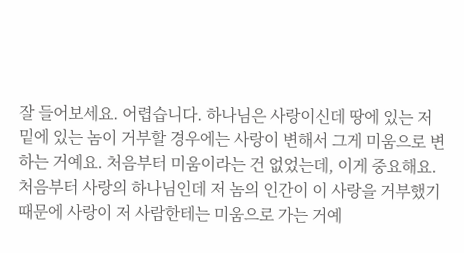잘 들어보세요. 어렵습니다. 하나님은 사랑이신데 땅에 있는 저 밑에 있는 놈이 거부할 경우에는 사랑이 변해서 그게 미움으로 변하는 거예요. 처음부터 미움이라는 건 없었는데, 이게 중요해요. 처음부터 사랑의 하나님인데 저 놈의 인간이 이 사랑을 거부했기 때문에 사랑이 저 사람한테는 미움으로 가는 거예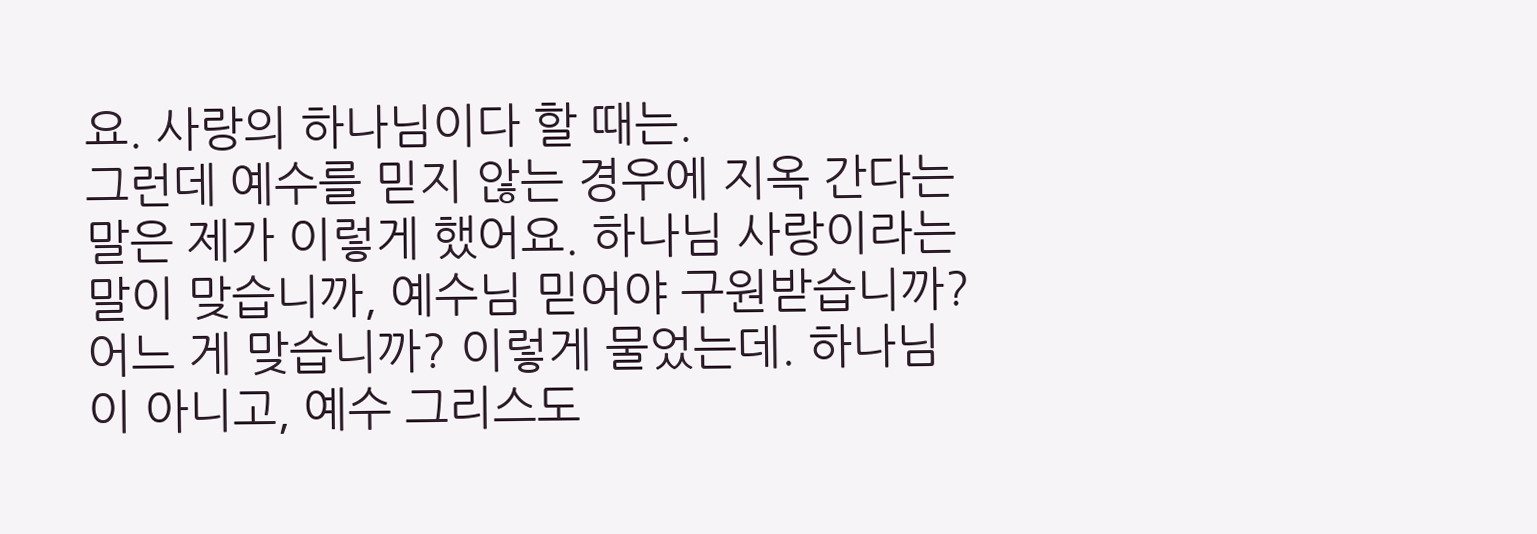요. 사랑의 하나님이다 할 때는.
그런데 예수를 믿지 않는 경우에 지옥 간다는 말은 제가 이렇게 했어요. 하나님 사랑이라는 말이 맞습니까, 예수님 믿어야 구원받습니까? 어느 게 맞습니까? 이렇게 물었는데. 하나님이 아니고, 예수 그리스도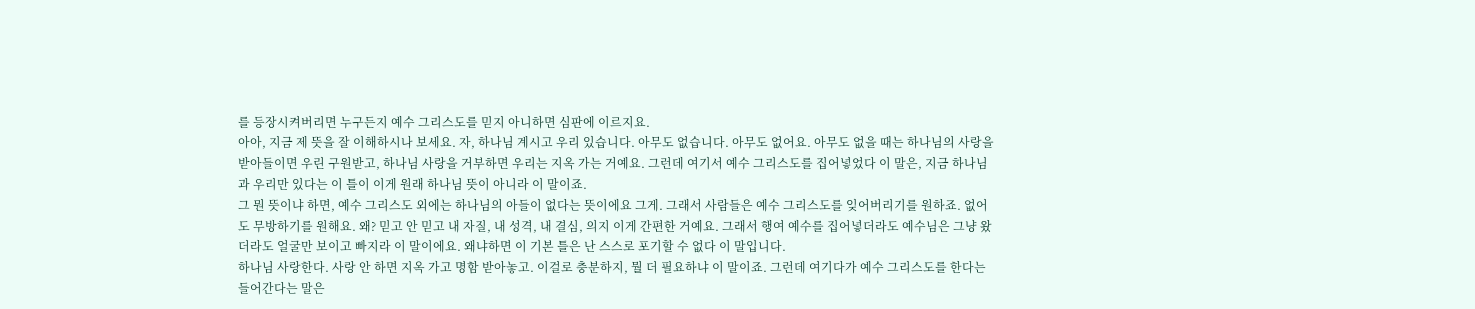를 등장시켜버리면 누구든지 예수 그리스도를 믿지 아니하면 심판에 이르지요.
아아, 지금 제 뜻을 잘 이해하시나 보세요. 자, 하나님 계시고 우리 있습니다. 아무도 없습니다. 아무도 없어요. 아무도 없을 때는 하나님의 사랑을 받아들이면 우린 구원받고, 하나님 사랑을 거부하면 우리는 지옥 가는 거예요. 그런데 여기서 예수 그리스도를 집어넣었다 이 말은, 지금 하나님과 우리만 있다는 이 틀이 이게 원래 하나님 뜻이 아니라 이 말이죠.
그 뭔 뜻이냐 하면, 예수 그리스도 외에는 하나님의 아들이 없다는 뜻이에요 그게. 그래서 사람들은 예수 그리스도를 잊어버리기를 원하죠. 없어도 무방하기를 원해요. 왜? 믿고 안 믿고 내 자질, 내 성격, 내 결심, 의지 이게 간편한 거예요. 그래서 행여 예수를 집어넣더라도 예수님은 그냥 왔더라도 얼굴만 보이고 빠지라 이 말이에요. 왜냐하면 이 기본 틀은 난 스스로 포기할 수 없다 이 말입니다.
하나님 사랑한다. 사랑 안 하면 지옥 가고 명함 받아놓고. 이걸로 충분하지, 뭘 더 필요하냐 이 말이죠. 그런데 여기다가 예수 그리스도를 한다는 들어간다는 말은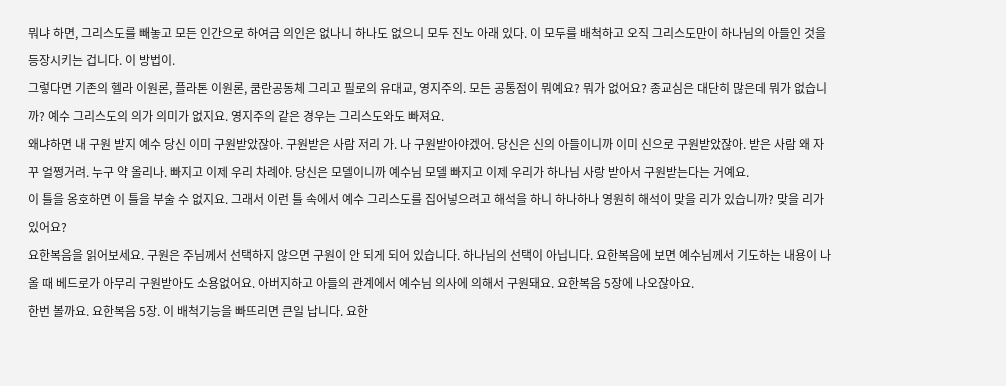뭐냐 하면, 그리스도를 빼놓고 모든 인간으로 하여금 의인은 없나니 하나도 없으니 모두 진노 아래 있다. 이 모두를 배척하고 오직 그리스도만이 하나님의 아들인 것을 등장시키는 겁니다. 이 방법이.
그렇다면 기존의 헬라 이원론, 플라톤 이원론, 쿰란공동체 그리고 필로의 유대교, 영지주의. 모든 공통점이 뭐예요? 뭐가 없어요? 종교심은 대단히 많은데 뭐가 없습니까? 예수 그리스도의 의가 의미가 없지요. 영지주의 같은 경우는 그리스도와도 빠져요.
왜냐하면 내 구원 받지 예수 당신 이미 구원받았잖아. 구원받은 사람 저리 가. 나 구원받아야겠어. 당신은 신의 아들이니까 이미 신으로 구원받았잖아. 받은 사람 왜 자꾸 얼쩡거려. 누구 약 올리나. 빠지고 이제 우리 차례야. 당신은 모델이니까 예수님 모델 빠지고 이제 우리가 하나님 사랑 받아서 구원받는다는 거예요.
이 틀을 옹호하면 이 틀을 부술 수 없지요. 그래서 이런 틀 속에서 예수 그리스도를 집어넣으려고 해석을 하니 하나하나 영원히 해석이 맞을 리가 있습니까? 맞을 리가 있어요?
요한복음을 읽어보세요. 구원은 주님께서 선택하지 않으면 구원이 안 되게 되어 있습니다. 하나님의 선택이 아닙니다. 요한복음에 보면 예수님께서 기도하는 내용이 나올 때 베드로가 아무리 구원받아도 소용없어요. 아버지하고 아들의 관계에서 예수님 의사에 의해서 구원돼요. 요한복음 5장에 나오잖아요.
한번 볼까요. 요한복음 5장. 이 배척기능을 빠뜨리면 큰일 납니다. 요한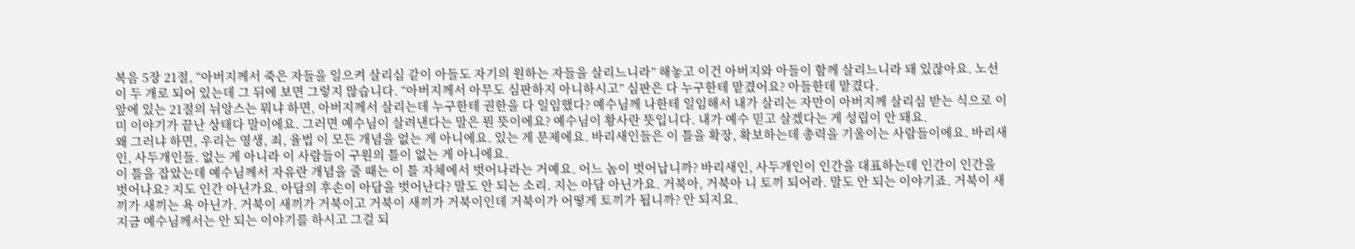복음 5장 21절, “아버지께서 죽은 자들을 일으켜 살리심 같이 아들도 자기의 원하는 자들을 살리느니라” 해놓고 이건 아버지와 아들이 함께 살리느니라 돼 있잖아요. 노선이 두 개로 되어 있는데 그 뒤에 보면 그렇지 않습니다. “아버지께서 아무도 심판하지 아니하시고” 심판은 다 누구한테 맡겼어요? 아들한데 맡겼다.
앞에 있는 21절의 뉘앙스는 뭐냐 하면, 아버지께서 살리는데 누구한테 권한을 다 일임했다? 예수님께 나한테 일임해서 내가 살리는 자만이 아버지께 살리심 받는 식으로 이미 이야기가 끝난 상태다 말이에요. 그러면 예수님이 살려낸다는 말은 뭔 뜻이에요? 예수님이 황사란 뜻입니다. 내가 예수 믿고 살겠다는 게 성립이 안 돼요.
왜 그러냐 하면, 우리는 영생, 죄, 율법 이 모든 개념을 없는 게 아니에요. 있는 게 문제에요. 바리새인들은 이 틀을 확장, 확보하는데 총력을 기울이는 사람들이에요. 바리새인, 사두개인들. 없는 게 아니라 이 사람들이 구원의 틀이 없는 게 아니에요.
이 틀을 잡았는데 예수님께서 자유란 개념을 줄 때는 이 틀 자체에서 벗어나라는 거예요. 어느 놈이 벗어납니까? 바리새인, 사두개인이 인간을 대표하는데 인간이 인간을 벗어나요? 지도 인간 아닌가요. 아담의 후손이 아담을 벗어난다? 말도 안 되는 소리. 지는 아담 아닌가요. 거북아, 거북아 니 토끼 되어라. 말도 안 되는 이야기죠. 거북이 새끼가 새끼는 욕 아닌가. 거북이 새끼가 거북이고 거북이 새끼가 거북이인데 거북이가 어떻게 토끼가 됩니까? 안 되지요.
지금 예수님께서는 안 되는 이야기를 하시고 그걸 되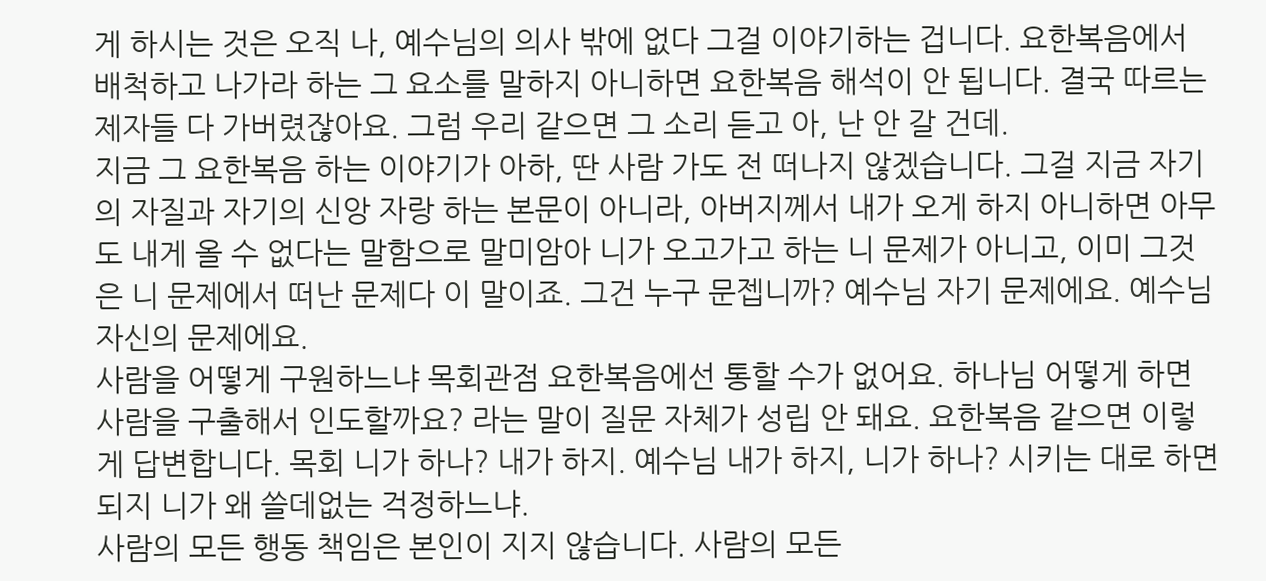게 하시는 것은 오직 나, 예수님의 의사 밖에 없다 그걸 이야기하는 겁니다. 요한복음에서 배척하고 나가라 하는 그 요소를 말하지 아니하면 요한복음 해석이 안 됩니다. 결국 따르는 제자들 다 가버렸잖아요. 그럼 우리 같으면 그 소리 듣고 아, 난 안 갈 건데.
지금 그 요한복음 하는 이야기가 아하, 딴 사람 가도 전 떠나지 않겠습니다. 그걸 지금 자기의 자질과 자기의 신앙 자랑 하는 본문이 아니라, 아버지께서 내가 오게 하지 아니하면 아무도 내게 올 수 없다는 말함으로 말미암아 니가 오고가고 하는 니 문제가 아니고, 이미 그것은 니 문제에서 떠난 문제다 이 말이죠. 그건 누구 문젭니까? 예수님 자기 문제에요. 예수님 자신의 문제에요.
사람을 어떻게 구원하느냐 목회관점 요한복음에선 통할 수가 없어요. 하나님 어떻게 하면 사람을 구출해서 인도할까요? 라는 말이 질문 자체가 성립 안 돼요. 요한복음 같으면 이렇게 답변합니다. 목회 니가 하나? 내가 하지. 예수님 내가 하지, 니가 하나? 시키는 대로 하면 되지 니가 왜 쓸데없는 걱정하느냐.
사람의 모든 행동 책임은 본인이 지지 않습니다. 사람의 모든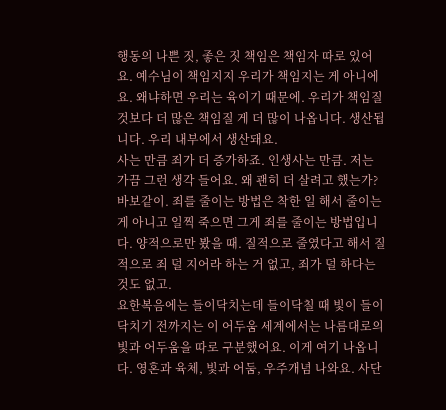행동의 나쁜 짓, 좋은 짓 책임은 책임자 따로 있어요. 예수님이 책임지지 우리가 책임지는 게 아니에요. 왜냐하면 우리는 육이기 때문에. 우리가 책임질 것보다 더 많은 책임질 게 더 많이 나옵니다. 생산됩니다. 우리 내부에서 생산돼요.
사는 만큼 죄가 더 증가하죠. 인생사는 만큼. 저는 가끔 그런 생각 들어요. 왜 괜히 더 살려고 했는가? 바보같이. 죄를 줄이는 방법은 착한 일 해서 줄이는 게 아니고 일찍 죽으면 그게 죄를 줄이는 방법입니다. 양적으로만 봤을 때. 질적으로 줄였다고 해서 질적으로 죄 덜 지어라 하는 거 없고, 죄가 덜 하다는 것도 없고.
요한복음에는 들이닥치는데 들이닥칠 때 빛이 들이닥치기 전까지는 이 어두움 세계에서는 나름대로의 빛과 어두움을 따로 구분했어요. 이게 여기 나옵니다. 영혼과 육체, 빛과 어둠, 우주개념 나와요. 사단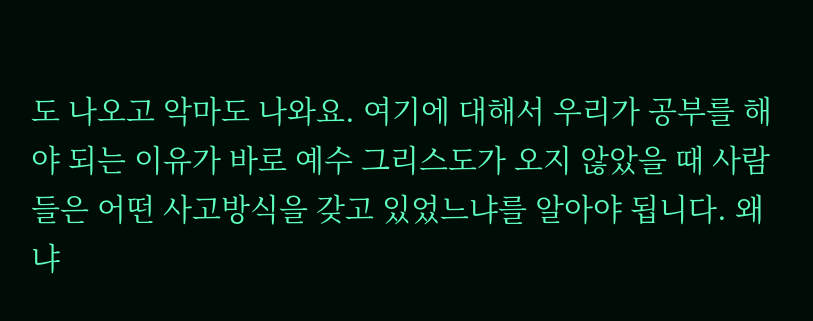도 나오고 악마도 나와요. 여기에 대해서 우리가 공부를 해야 되는 이유가 바로 예수 그리스도가 오지 않았을 때 사람들은 어떤 사고방식을 갖고 있었느냐를 알아야 됩니다. 왜냐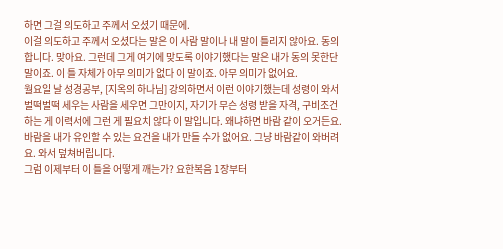하면 그걸 의도하고 주께서 오셨기 때문에.
이걸 의도하고 주께서 오셨다는 말은 이 사람 말이나 내 말이 틀리지 않아요. 동의합니다. 맞아요. 그런데 그게 여기에 맞도록 이야기했다는 말은 내가 동의 못한단 말이죠. 이 틀 자체가 아무 의미가 없다 이 말이죠. 아무 의미가 없어요.
월요일 날 성경공부, [지옥의 하나님] 강의하면서 이런 이야기했는데 성령이 와서 벌떡벌떡 세우는 사람을 세우면 그만이지, 자기가 무슨 성령 받을 자격, 구비조건하는 게 이력서에 그런 게 필요치 않다 이 말입니다. 왜냐하면 바람 같이 오거든요. 바람을 내가 유인할 수 있는 요건을 내가 만들 수가 없어요. 그냥 바람같이 와버려요. 와서 덮쳐버립니다.
그럼 이제부터 이 틀을 어떻게 깨는가? 요한복음 1장부터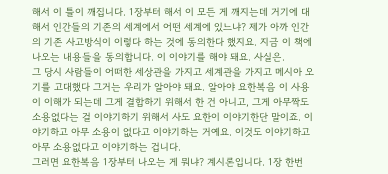해서 이 틀이 깨집니다. 1장부터 해서 이 모든 게 깨지는데 거기에 대해서 인간들의 기존의 세계에서 어떤 세계에 있느냐? 제가 아까 인간의 기존 사고방식이 이렇다 하는 것에 동의한다 했지요. 지금 이 책에 나오는 내용들을 동의합니다. 이 이야기를 해야 돼요. 사실은.
그 당시 사람들이 어떠한 세상관을 가지고 세계관을 가지고 메시아 오기를 고대했다 그거는 우리가 알아야 돼요. 알아야 요한복음 이 사용이 이해가 되는데 그게 결합하기 위해서 한 건 아니고, 그게 아무짝도 소용없다는 걸 이야기하기 위해서 사도 요한이 이야기한단 말이죠. 이야기하고 아무 소용이 없다고 이야기하는 거예요. 이것도 이야기하고 아무 소용없다고 이야기하는 겁니다.
그러면 요한복음 1장부터 나오는 게 뭐냐? 계시론입니다. 1장 한번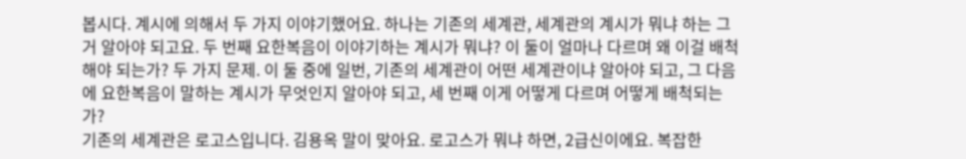봅시다. 계시에 의해서 두 가지 이야기했어요. 하나는 기존의 세계관, 세계관의 계시가 뭐냐 하는 그거 알아야 되고요. 두 번째 요한복음이 이야기하는 계시가 뭐냐? 이 둘이 얼마나 다르며 왜 이걸 배척해야 되는가? 두 가지 문제. 이 둘 중에 일번, 기존의 세계관이 어떤 세계관이냐 알아야 되고, 그 다음에 요한복음이 말하는 계시가 무엇인지 알아야 되고, 세 번째 이게 어떻게 다르며 어떻게 배척되는가?
기존의 세계관은 로고스입니다. 김용옥 말이 맞아요. 로고스가 뭐냐 하면, 2급신이에요. 복잡한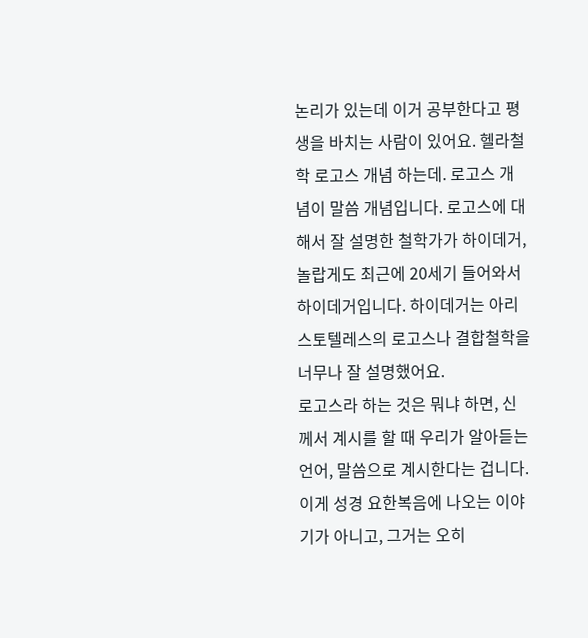논리가 있는데 이거 공부한다고 평생을 바치는 사람이 있어요. 헬라철학 로고스 개념 하는데. 로고스 개념이 말씀 개념입니다. 로고스에 대해서 잘 설명한 철학가가 하이데거, 놀랍게도 최근에 20세기 들어와서 하이데거입니다. 하이데거는 아리스토텔레스의 로고스나 결합철학을 너무나 잘 설명했어요.
로고스라 하는 것은 뭐냐 하면, 신께서 계시를 할 때 우리가 알아듣는 언어, 말씀으로 계시한다는 겁니다. 이게 성경 요한복음에 나오는 이야기가 아니고, 그거는 오히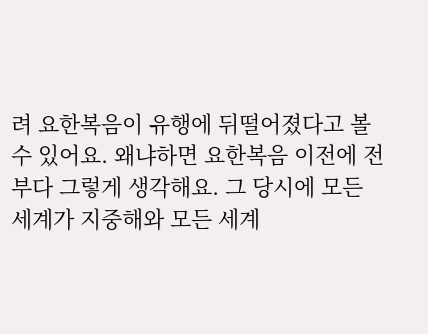려 요한복음이 유행에 뒤떨어졌다고 볼 수 있어요. 왜냐하면 요한복음 이전에 전부다 그렇게 생각해요. 그 당시에 모든 세계가 지중해와 모든 세계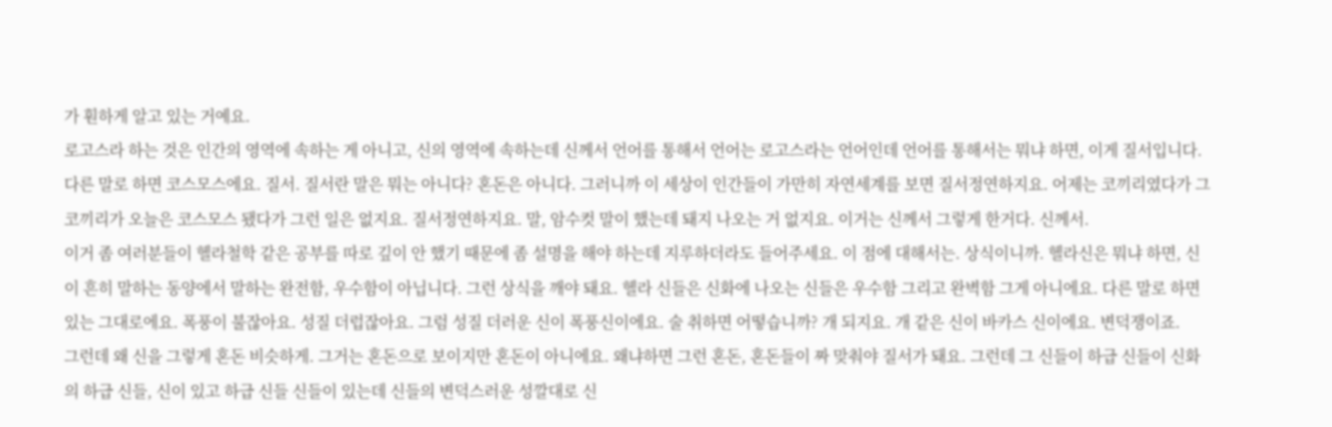가 훤하게 알고 있는 거예요.
로고스라 하는 것은 인간의 영역에 속하는 게 아니고, 신의 영역에 속하는데 신께서 언어를 통해서 언어는 로고스라는 언어인데 언어를 통해서는 뭐냐 하면, 이게 질서입니다. 다른 말로 하면 코스모스에요. 질서. 질서란 말은 뭐는 아니다? 혼돈은 아니다. 그러니까 이 세상이 인간들이 가만히 자연세계를 보면 질서정연하지요. 어제는 코끼리였다가 그 코끼리가 오늘은 코스모스 됐다가 그런 일은 없지요. 질서정연하지요. 말, 암수컷 말이 했는데 돼지 나오는 거 없지요. 이거는 신께서 그렇게 한거다. 신께서.
이거 좀 여러분들이 헬라철학 같은 공부를 따로 깊이 안 했기 때문에 좀 설명을 해야 하는데 지루하더라도 들어주세요. 이 점에 대해서는. 상식이니까. 헬라신은 뭐냐 하면, 신이 흔히 말하는 동양에서 말하는 완전함, 우수함이 아닙니다. 그런 상식을 깨야 돼요. 헬라 신들은 신화에 나오는 신들은 우수함 그리고 완벽함 그게 아니에요. 다른 말로 하면 있는 그대로에요. 폭풍이 불잖아요. 성질 더럽잖아요. 그럼 성질 더러운 신이 폭풍신이에요. 술 취하면 어떻습니까? 개 되지요. 개 같은 신이 바카스 신이에요. 변덕쟁이죠.
그런데 왜 신을 그렇게 혼돈 비슷하게. 그거는 혼돈으로 보이지만 혼돈이 아니에요. 왜냐하면 그런 혼돈, 혼돈들이 짜 맞춰야 질서가 돼요. 그런데 그 신들이 하급 신들이 신화의 하급 신들, 신이 있고 하급 신들 신들이 있는데 신들의 변덕스러운 성깔대로 신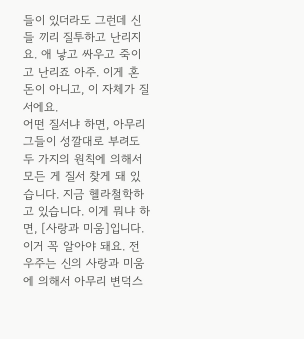들이 있더라도 그런데 신들 끼리 질투하고 난리지요. 애 낳고 싸우고 죽이고 난리죠 아주. 이게 혼돈이 아니고, 이 자체가 질서에요.
어떤 질서냐 하면, 아무리 그들이 성깔대로 부려도 두 가지의 원칙에 의해서 모든 게 질서 찾게 돼 있습니다. 지금 헬라철학하고 있습니다. 이게 뭐냐 하면, [사랑과 미움]입니다. 이거 꼭 알아야 돼요. 전 우주는 신의 사랑과 미움에 의해서 아무리 변덕스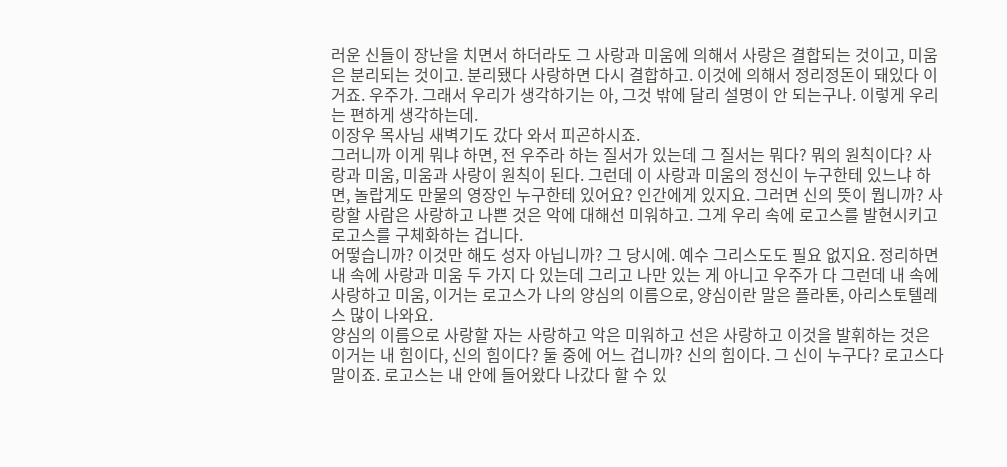러운 신들이 장난을 치면서 하더라도 그 사랑과 미움에 의해서 사랑은 결합되는 것이고, 미움은 분리되는 것이고. 분리됐다 사랑하면 다시 결합하고. 이것에 의해서 정리정돈이 돼있다 이거죠. 우주가. 그래서 우리가 생각하기는 아, 그것 밖에 달리 설명이 안 되는구나. 이렇게 우리는 편하게 생각하는데.
이장우 목사님 새벽기도 갔다 와서 피곤하시죠.
그러니까 이게 뭐냐 하면, 전 우주라 하는 질서가 있는데 그 질서는 뭐다? 뭐의 원칙이다? 사랑과 미움, 미움과 사랑이 원칙이 된다. 그런데 이 사랑과 미움의 정신이 누구한테 있느냐 하면, 놀랍게도 만물의 영장인 누구한테 있어요? 인간에게 있지요. 그러면 신의 뜻이 뭡니까? 사랑할 사람은 사랑하고 나쁜 것은 악에 대해선 미워하고. 그게 우리 속에 로고스를 발현시키고 로고스를 구체화하는 겁니다.
어떻습니까? 이것만 해도 성자 아닙니까? 그 당시에. 예수 그리스도도 필요 없지요. 정리하면 내 속에 사랑과 미움 두 가지 다 있는데 그리고 나만 있는 게 아니고 우주가 다 그런데 내 속에 사랑하고 미움, 이거는 로고스가 나의 양심의 이름으로, 양심이란 말은 플라톤, 아리스토텔레스 많이 나와요.
양심의 이름으로 사랑할 자는 사랑하고 악은 미워하고 선은 사랑하고 이것을 발휘하는 것은 이거는 내 힘이다, 신의 힘이다? 둘 중에 어느 겁니까? 신의 힘이다. 그 신이 누구다? 로고스다 말이죠. 로고스는 내 안에 들어왔다 나갔다 할 수 있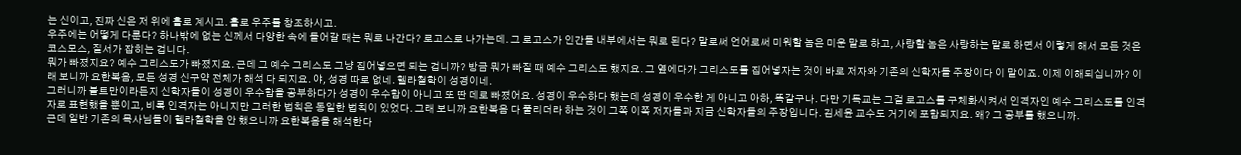는 신이고, 진짜 신은 저 위에 홀로 계시고. 홀로 우주를 창조하시고.
우주에는 어떻게 다룬다? 하나밖에 없는 신께서 다양한 속에 들어갈 때는 뭐로 나간다? 로고스로 나가는데. 그 로고스가 인간들 내부에서는 뭐로 된다? 말로써 언어로써 미워할 놈은 미운 말로 하고, 사랑할 놈은 사랑하는 말로 하면서 이렇게 해서 모든 것은 코스모스, 질서가 잡히는 겁니다.
뭐가 빠졌지요? 예수 그리스도가 빠졌지요. 근데 그 예수 그리스도 그냥 집어넣으면 되는 겁니까? 방금 뭐가 빠질 때 예수 그리스도 했지요. 그 옆에다가 그리스도를 집어넣자는 것이 바로 저자와 기존의 신학자들 주장이다 이 말이죠. 이제 이해되십니까? 이래 보니까 요한복음, 모든 성경 신구약 전체가 해석 다 되지요. 야, 성경 따로 없네. 헬라철학이 성경이네.
그러니까 불트만이라든지 신학자들이 성경이 우수함을 공부하다가 성경이 우수함이 아니고 또 딴 데로 빠졌어요. 성경이 우수하다 했는데 성경이 우수한 게 아니고 아하, 똑같구나. 다만 기독교는 그걸 로고스를 구체화시켜서 인격자인 예수 그리스도를 인격자로 표현했을 뿐이고, 비록 인격자는 아니지만 그러한 법칙은 동일한 법칙이 있었다. 그래 보니까 요한복음 다 풀리더라 하는 것이 그쪽 이쪽 저자들과 지금 신학자들의 주장입니다. 김세윤 교수도 거기에 포함되지요. 왜? 그 공부를 했으니까.
근데 일반 기존의 목사님들이 헬라철학을 안 했으니까 요한복음을 해석한다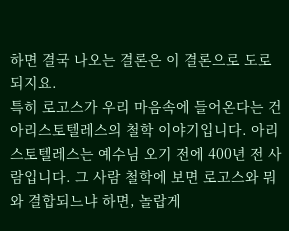하면 결국 나오는 결론은 이 결론으로 도로 되지요.
특히 로고스가 우리 마음속에 들어온다는 건 아리스토텔레스의 철학 이야기입니다. 아리스토텔레스는 예수님 오기 전에 400년 전 사람입니다. 그 사람 철학에 보면 로고스와 뭐와 결합되느냐 하면, 놀랍게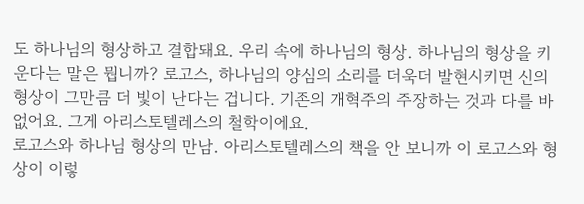도 하나님의 형상하고 결합돼요. 우리 속에 하나님의 형상. 하나님의 형상을 키운다는 말은 뭡니까? 로고스, 하나님의 양심의 소리를 더욱더 발현시키면 신의 형상이 그만큼 더 빛이 난다는 겁니다. 기존의 개혁주의 주장하는 것과 다를 바 없어요. 그게 아리스토텔레스의 철학이에요.
로고스와 하나님 형상의 만남. 아리스토텔레스의 책을 안 보니까 이 로고스와 형상이 이렇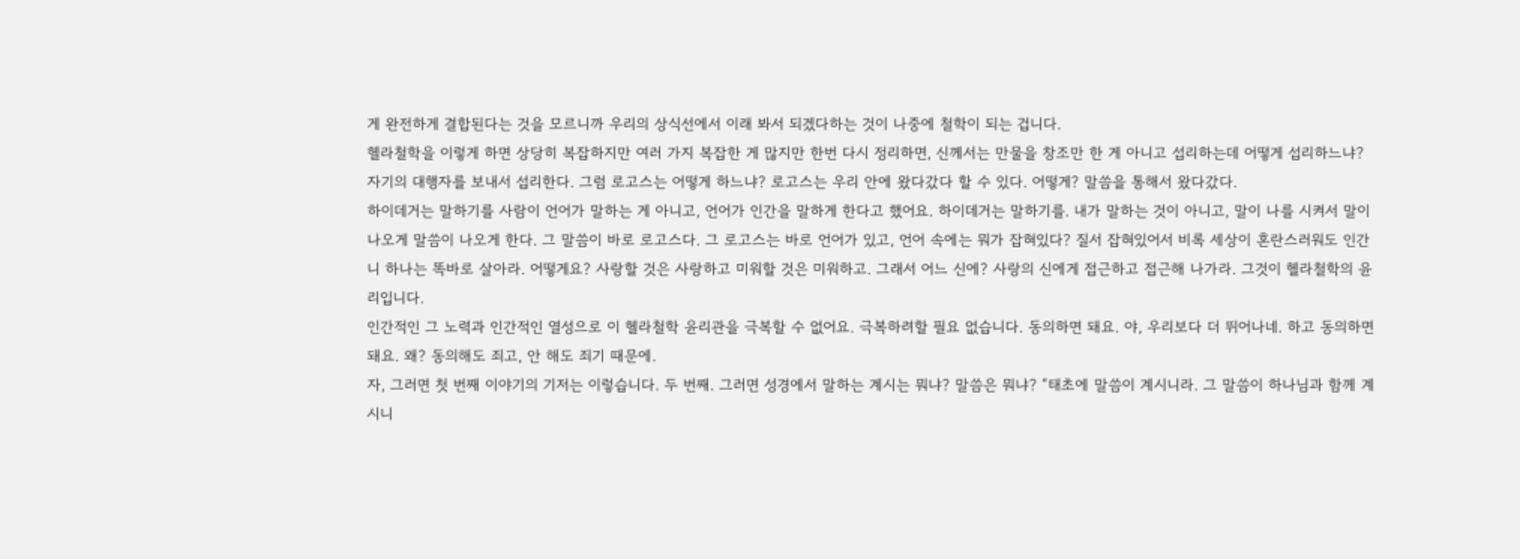게 완전하게 결합된다는 것을 모르니까 우리의 상식선에서 이래 봐서 되겠다하는 것이 나중에 철학이 되는 겁니다.
헬라철학을 이렇게 하면 상당히 복잡하지만 여러 가지 복잡한 게 많지만 한번 다시 정리하면, 신께서는 만물을 창조만 한 게 아니고 섭리하는데 어떻게 섭리하느냐? 자기의 대행자를 보내서 섭리한다. 그럼 로고스는 어떻게 하느냐? 로고스는 우리 안에 왔다갔다 할 수 있다. 어떻게? 말씀을 통해서 왔다갔다.
하이데거는 말하기를 사람이 언어가 말하는 게 아니고, 언어가 인간을 말하게 한다고 했어요. 하이데거는 말하기를. 내가 말하는 것이 아니고, 말이 나를 시켜서 말이 나오게 말씀이 나오게 한다. 그 말씀이 바로 로고스다. 그 로고스는 바로 언어가 있고, 언어 속에는 뭐가 잡혀있다? 질서 잡혀있어서 비록 세상이 혼란스러워도 인간 니 하나는 똑바로 살아라. 어떻게요? 사랑할 것은 사랑하고 미워할 것은 미워하고. 그래서 어느 신에? 사랑의 신에게 접근하고 접근해 나가라. 그것이 헬라철학의 윤리입니다.
인간적인 그 노력과 인간적인 열성으로 이 헬라철학 윤리관을 극복할 수 없어요. 극복하려할 필요 없습니다. 동의하면 돼요. 야, 우리보다 더 뛰어나네. 하고 동의하면 돼요. 왜? 동의해도 죄고, 안 해도 죄기 때문에.
자, 그러면 첫 번째 이야기의 기저는 이렇습니다. 두 번째. 그러면 성경에서 말하는 계시는 뭐냐? 말씀은 뭐냐? “태초에 말씀이 계시니라. 그 말씀이 하나님과 함께 계시니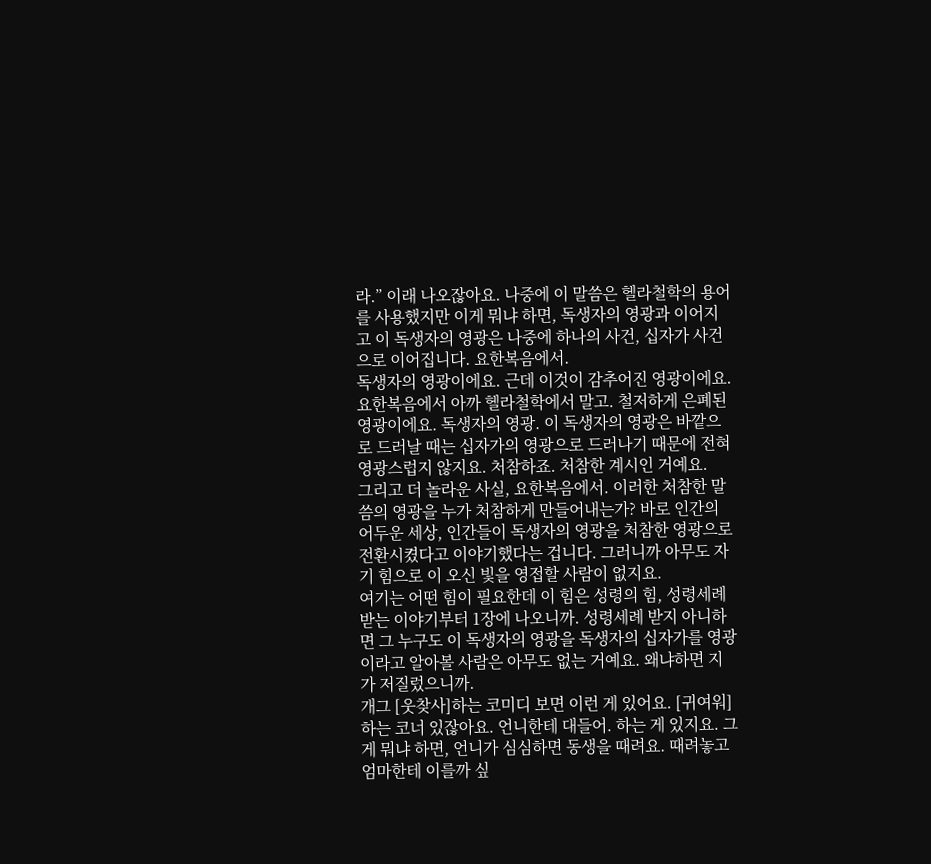라.” 이래 나오잖아요. 나중에 이 말씀은 헬라철학의 용어를 사용했지만 이게 뭐냐 하면, 독생자의 영광과 이어지고 이 독생자의 영광은 나중에 하나의 사건, 십자가 사건으로 이어집니다. 요한복음에서.
독생자의 영광이에요. 근데 이것이 감추어진 영광이에요. 요한복음에서 아까 헬라철학에서 말고. 철저하게 은폐된 영광이에요. 독생자의 영광. 이 독생자의 영광은 바깥으로 드러날 때는 십자가의 영광으로 드러나기 때문에 전혀 영광스럽지 않지요. 처참하죠. 처참한 계시인 거예요.
그리고 더 놀라운 사실, 요한복음에서. 이러한 처참한 말씀의 영광을 누가 처참하게 만들어내는가? 바로 인간의 어두운 세상, 인간들이 독생자의 영광을 처참한 영광으로 전환시켰다고 이야기했다는 겁니다. 그러니까 아무도 자기 힘으로 이 오신 빛을 영접할 사람이 없지요.
여기는 어떤 힘이 필요한데 이 힘은 성령의 힘, 성령세례 받는 이야기부터 1장에 나오니까. 성령세례 받지 아니하면 그 누구도 이 독생자의 영광을 독생자의 십자가를 영광이라고 알아볼 사람은 아무도 없는 거예요. 왜냐하면 지가 저질렀으니까.
개그 [웃찾사]하는 코미디 보면 이런 게 있어요. [귀여워]하는 코너 있잖아요. 언니한테 대들어. 하는 게 있지요. 그게 뭐냐 하면, 언니가 심심하면 동생을 때려요. 때려놓고 엄마한테 이를까 싶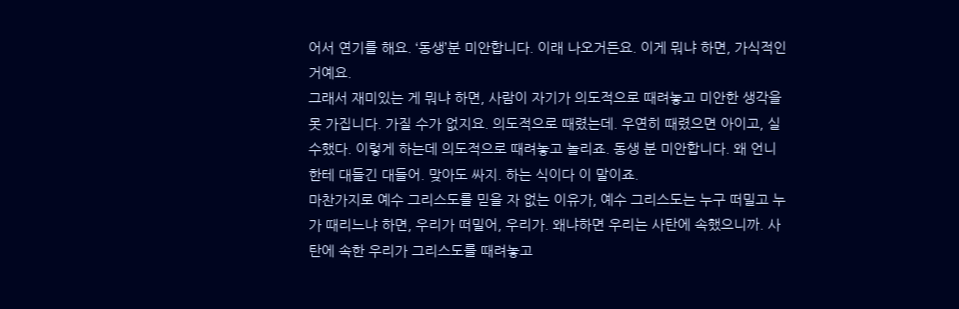어서 연기를 해요. ‘동생’분 미안합니다. 이래 나오거든요. 이게 뭐냐 하면, 가식적인 거예요.
그래서 재미있는 게 뭐냐 하면, 사람이 자기가 의도적으로 때려놓고 미안한 생각을 못 가집니다. 가질 수가 없지요. 의도적으로 때렸는데. 우연히 때렸으면 아이고, 실수했다. 이렇게 하는데 의도적으로 때려놓고 놀리죠. 동생 분 미안합니다. 왜 언니한테 대들긴 대들어. 맞아도 싸지. 하는 식이다 이 말이죠.
마찬가지로 예수 그리스도를 믿을 자 없는 이유가, 예수 그리스도는 누구 떠밀고 누가 때리느냐 하면, 우리가 떠밀어, 우리가. 왜냐하면 우리는 사탄에 속했으니까. 사탄에 속한 우리가 그리스도를 때려놓고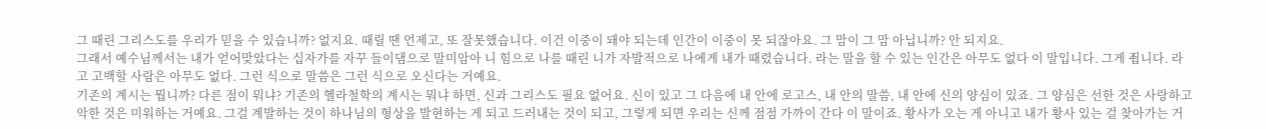그 때린 그리스도를 우리가 믿을 수 있습니까? 없지요. 때릴 땐 언제고, 또 잘못했습니다. 이건 이중이 돼야 되는데 인간이 이중이 못 되잖아요. 그 맘이 그 맘 아닙니까? 안 되지요.
그래서 예수님께서는 내가 얻어맞았다는 십자가를 자꾸 들이댐으로 말미암아 니 힘으로 나를 때린 니가 자발적으로 나에게 내가 때렸습니다. 라는 말을 할 수 있는 인간은 아무도 없다 이 말입니다. 그게 죕니다. 라고 고백할 사람은 아무도 없다. 그런 식으로 말씀은 그런 식으로 오신다는 거예요.
기존의 계시는 뭡니까? 다른 점이 뭐냐? 기존의 헬라철학의 계시는 뭐냐 하면, 신과 그리스도 필요 없어요. 신이 있고 그 다음에 내 안에 로고스, 내 안의 말씀, 내 안에 신의 양심이 있죠. 그 양심은 선한 것은 사랑하고 악한 것은 미워하는 거예요. 그걸 계발하는 것이 하나님의 형상을 발현하는 게 되고 드러내는 것이 되고, 그렇게 되면 우리는 신께 점점 가까이 간다 이 말이죠. 황사가 오는 게 아니고 내가 황사 있는 걸 찾아가는 거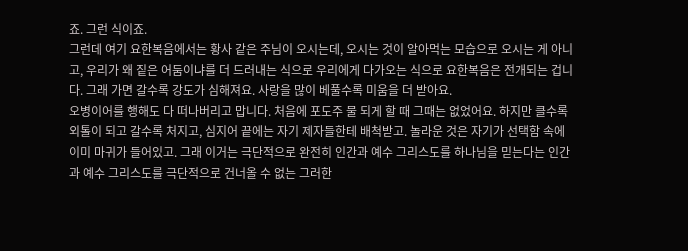죠. 그런 식이죠.
그런데 여기 요한복음에서는 황사 같은 주님이 오시는데, 오시는 것이 알아먹는 모습으로 오시는 게 아니고, 우리가 왜 짙은 어둠이냐를 더 드러내는 식으로 우리에게 다가오는 식으로 요한복음은 전개되는 겁니다. 그래 가면 갈수록 강도가 심해져요. 사랑을 많이 베풀수록 미움을 더 받아요.
오병이어를 행해도 다 떠나버리고 맙니다. 처음에 포도주 물 되게 할 때 그때는 없었어요. 하지만 클수록 외톨이 되고 갈수록 처지고, 심지어 끝에는 자기 제자들한테 배척받고. 놀라운 것은 자기가 선택함 속에 이미 마귀가 들어있고. 그래 이거는 극단적으로 완전히 인간과 예수 그리스도를 하나님을 믿는다는 인간과 예수 그리스도를 극단적으로 건너올 수 없는 그러한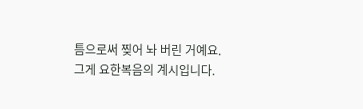틈으로써 찢어 놔 버린 거예요.
그게 요한복음의 계시입니다.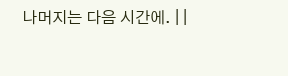나머지는 다음 시간에. | |